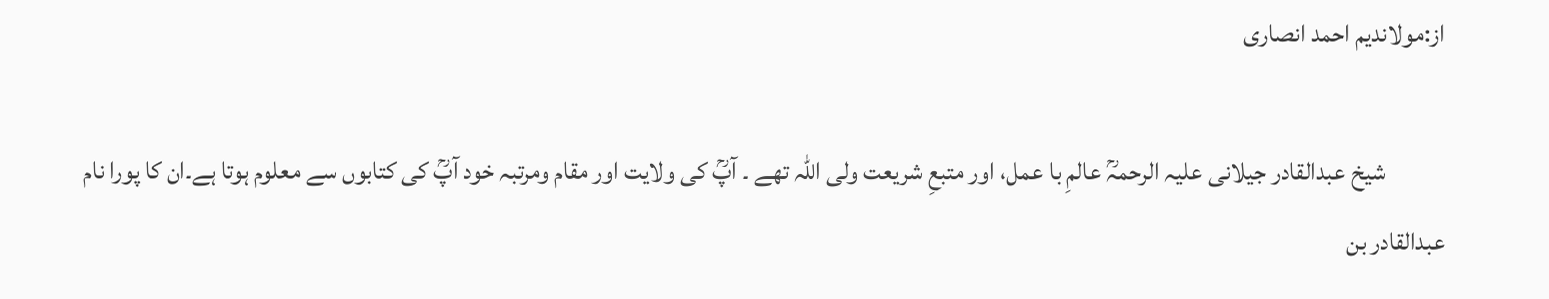از:مولاندیم احمد انصاری

            شیخ عبدالقادر جیلانی علیہ الرحمہؒ عالمِ با عمل، اور متبعِ شریعت ولی اللہ تھے ۔ آپؒ کی ولایت اور مقام ومرتبہ خود آپؒ کی کتابوں سے معلوم ہوتا ہے۔ان کا پورا نام عبدالقادر بن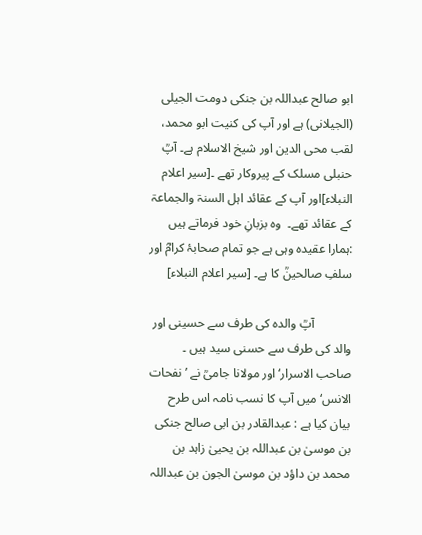ابو صالح عبداللہ بن جنکی دومت الجیلی (الجیلانی) ہے اور آپ کی کنیت ابو محمد، لقب محی الدین اور شیخ الاسلام ہے۔ آپؒ حنبلی مسلک کے پیروکار تھے ۔[سیر اعلام النبلاء]اور آپ کے عقائد اہل السنۃ والجماعۃ کے عقائد تھے۔  وہ بزبانِ خود فرماتے ہیں :ہمارا عقیدہ وہی ہے جو تمام صحابۂ کرامؓ اور سلفِ صالحینؒ کا ہے۔ [سیر اعلام النبلاء]

            آپؒ والدہ کی طرف سے حسینی اور والد کی طرف سے حسنی سید ہیں ۔ صاحب الاسرار‘ اور مولانا جامیؒ نے ’نفحات الانس‘ میں آپ کا نسب نامہ اس طرح بیان کیا ہے : عبدالقادر بن ابی صالح جنکی بن موسیٰ بن عبداللہ بن یحییٰ زاہد بن محمد بن داؤد بن موسیٰ الجون بن عبداللہ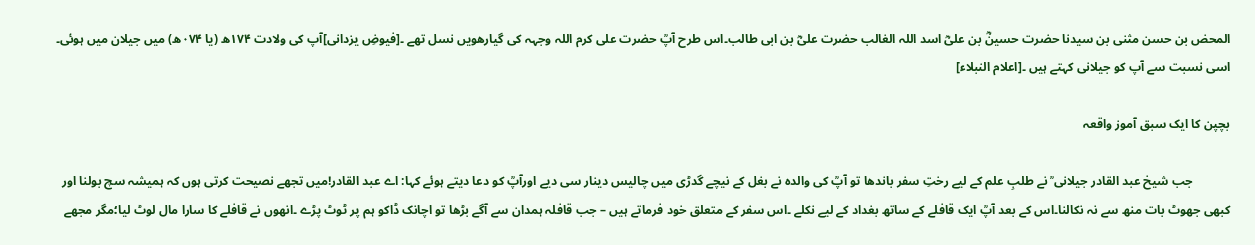المحض بن حسن مثنی بن سیدنا حضرت حسینؓ بن علیؓ اسد اللہ الغالب حضرت علیؓ بن ابی طالب۔اس طرح آپؒ حضرت علی کرم اللہ وجہہ کی گیارھویں نسل تھے ۔[فیوضِ یزدانی]آپ کی ولادت ۱۷۴ھ (یا ۰۷۴ھ) میں جیلان میں ہوئی۔ اسی نسبت سے آپ کو جیلانی کہتے ہیں ۔[اعلام النبلاء]

بچپن کا ایک سبق آموز واقعہ

            جب شیخ عبد القادر جیلانی ؒ نے طلبِ علم کے لیے رختِ سفر باندھا تو آپؒ کی والدہ نے بغل کے نیچے گدڑی میں چالیس دینار سی دیے اورآپؒ کو دعا دیتے ہوئے کہا: اے عبد القادر!میں تجھے نصیحت کرتی ہوں کہ ہمیشہ سچ بولنا اور کبھی جھوٹ بات منھ سے نہ نکالنا۔اس کے بعد آپؒ ایک قافلے کے ساتھ بغداد کے لیے نکلے ۔اس سفر کے متعلق خود فرماتے ہیں – جب قافلہ ہمدان سے آگے بڑھا تو اچانک ڈاکو ہم پر ٹوٹ پڑے ۔انھوں نے قافلے کا سارا مال لوٹ لیا؛مگر مجھے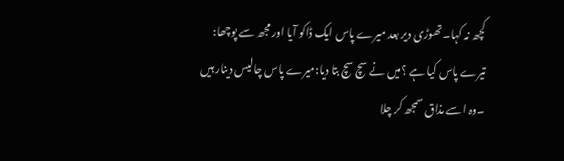کچھ نہ کہا۔تھوڑی دیر بعد میرے پاس ایک ڈاکو آیا اور مجھ سے پوچھا: تیرے پاس کیا ہے ؟میں نے سچ سچ بتا دیا:میرے پاس چالیس دینار ہیں ۔وہ اسے مذاق سمجھ کر چلا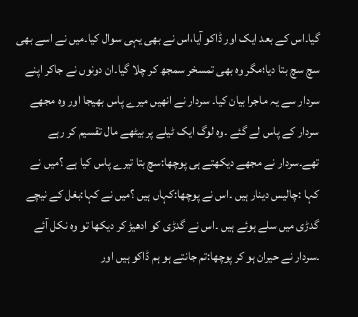گیا۔اس کے بعد ایک اور ڈاکو آیا،اس نے بھی یہی سوال کیا۔میں نے اسے بھی سچ سچ بتا دیا؛مگر وہ بھی تمسخر سمجھ کر چلا گیا۔ان دونوں نے جاکر اپنے سردار سے یہ ماجرا بیان کیا۔ سردار نے انھیں میرے پاس بھیجا اور وہ مجھے سردار کے پاس لے گئے ۔وہ لوگ ایک ٹیلے پر بیٹھے مال تقسیم کر رہے تھے۔سردار نے مجھے دیکھتے ہی پوچھا:سچ بتا تیرے پاس کیا ہے ؟میں نے کہا :چالیس دینار ہیں ۔اس نے پوچھا:کہاں ہیں ؟میں نے کہا:بغل کے نیچے گدڑی میں سلے ہوئے ہیں ۔اس نے گدڑی کو ادھیڑ کر دیکھا تو وہ نکل آئے ۔سردار نے حیران ہو کر پوچھا:تم جانتے ہو ہم ڈاکو ہیں اور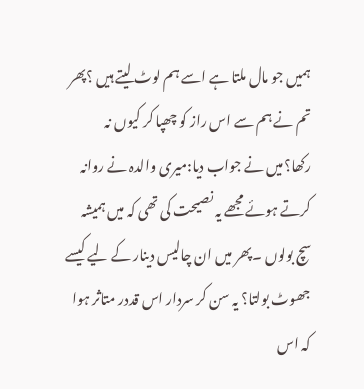ہمیں جو مال ملتا ہے اسے ہم لوٹ لیتے ہیں ؟پھر تم نے ہم سے اس راز کو چھپا کر کیوں نہ رکھا؟میں نے جواب دیا:میری والدہ نے روانہ کرتے ہوئے مجھے یہ نصیحت کی تھی کہ میں ہمیشہ سچ بولوں ۔پھر میں ان چالیس دینار کے لیے کیسے جھوٹ بولتا؟ یہ سن کر سردار اس قددر متاثر ہوا کہ اس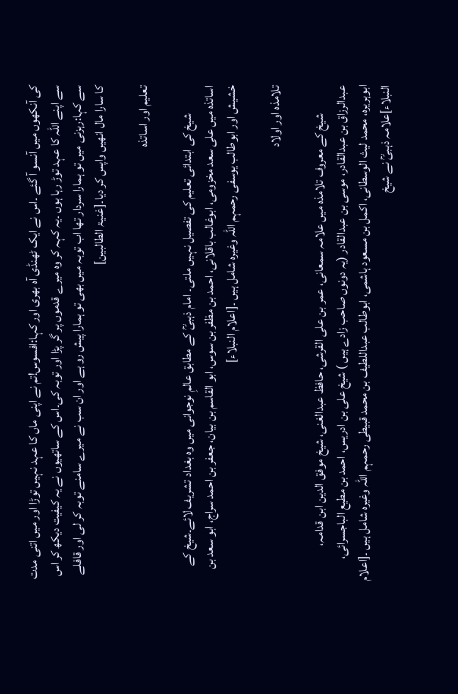کی آنکھوں میں آنسو آ گئے ۔اس نے ایک ٹھنڈی آہ بھری اور کہا:افسوس!تم نے اپنی ماں کا عہد نہیں توڑا اور میں اتنی مدت سے اپنے اللہ کا عہد توڑ رہا ہوں ۔یہ کہہ کر وہ میرے قدموں پر گر پڑا اور توبہ کی۔اس کے ساتھیوں نے یہ کیفیت دیکھ کر اس سے کہا:رہزنی میں تو ہمارا سردار تھا اب توبہ میں بھی تو ہمارا پیش رو ہے اور ان سب نے میرے سامنے توبہ کر لی اور قافلے کا سارا مال انھیں واپس کر دیا۔[غنیۃ الطالبین]

تعلیم اور اساتذہ

            شیخ کی ابتدائی تعلیم کی تفصیل نہیں ملتی۔ امام ذہبیؒ کے مطابق عالمِ نوجوانی میں وہ بغداد تشریف لائے۔شیخ کے اساتذہ میں علی سعد مخزومی، ابوغالب باقلانی، احمد بن مظفر بن سوس، ابو القاسم بن بیان، جعفر بن احمد سراج، ابو سعد بن خشیش اور ابوطالب یوسفی رحمہم اللہ وغیرہ شامل ہیں ۔[اعلام النبلاء]

تلامذہ اور اولاد

            شیخ کے معروف تلامذہ میں علامہ سمعانی، عمر بن علی القرشی، حافظ عبدالغنی، شیخ موفق الدین ابن قدامہ، عبدالرزاق بن عبدالقادر، موسی بن عبدالقادر (یہ دونوں صاحب زادے ہیں ) شیخ علی بن ادریس، احمد بن مطیع الباجسرائی، ابوہریرہ، محمد لیث الوسطانی، اکمل بن مسعود ہاشمی، ابوطالب عبداللطیف بن محمد قبیطی رحمہم اللہ وغیرہ شامل ہیں ۔[اعلام النبلاء]علامہ ذہبیؒ نے شیخ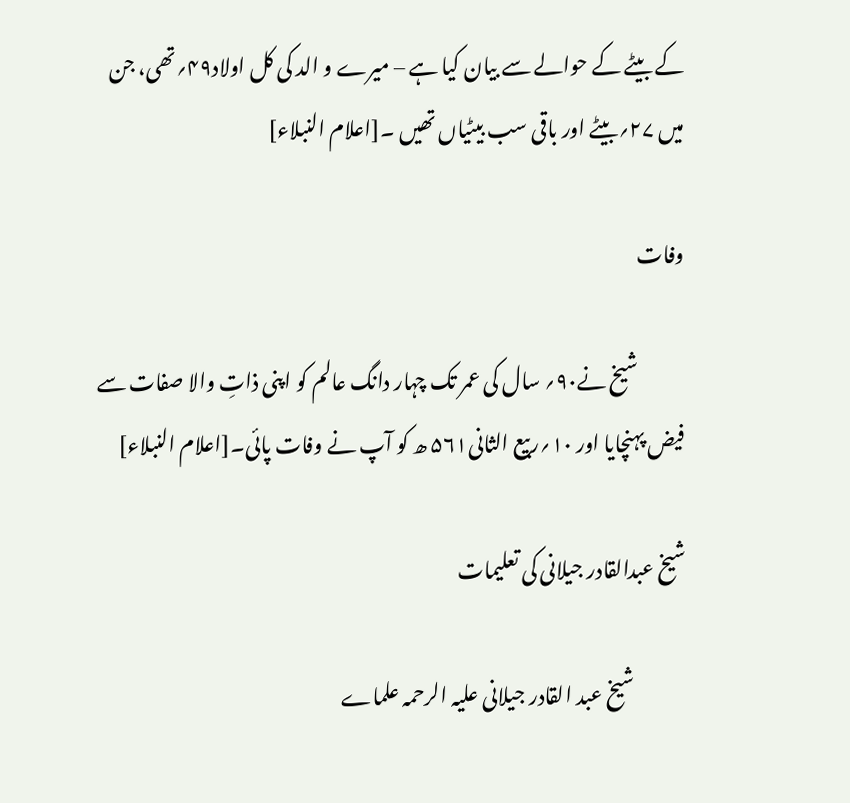کے بیٹے کے حوالے سے بیان کیا ہے – میرے و الد کی کل اولاد۴۹؍تھی، جن میں ۲۷؍بیٹے اور باقی سب بیٹیاں تھیں ۔[اعلام النبلاء]

وفات

            شیخ نے۹۰؍ سال کی عمر تک چہار دانگ عالم کو اپنی ذاتِ والا صفات سے فیض پہنچایا اور ۱۰؍ربیع الثانی۵۶۱ ھ کو آپ نے وفات پائی۔[اعلام النبلاء]

شیخ عبدالقادر جیلانی کی تعلیمات

             شیخ عبد القادر جیلانی علیہ الرحمہ علماے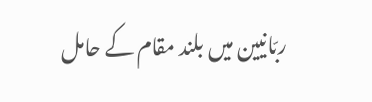ربّانیین میں بلند مقام کے حامل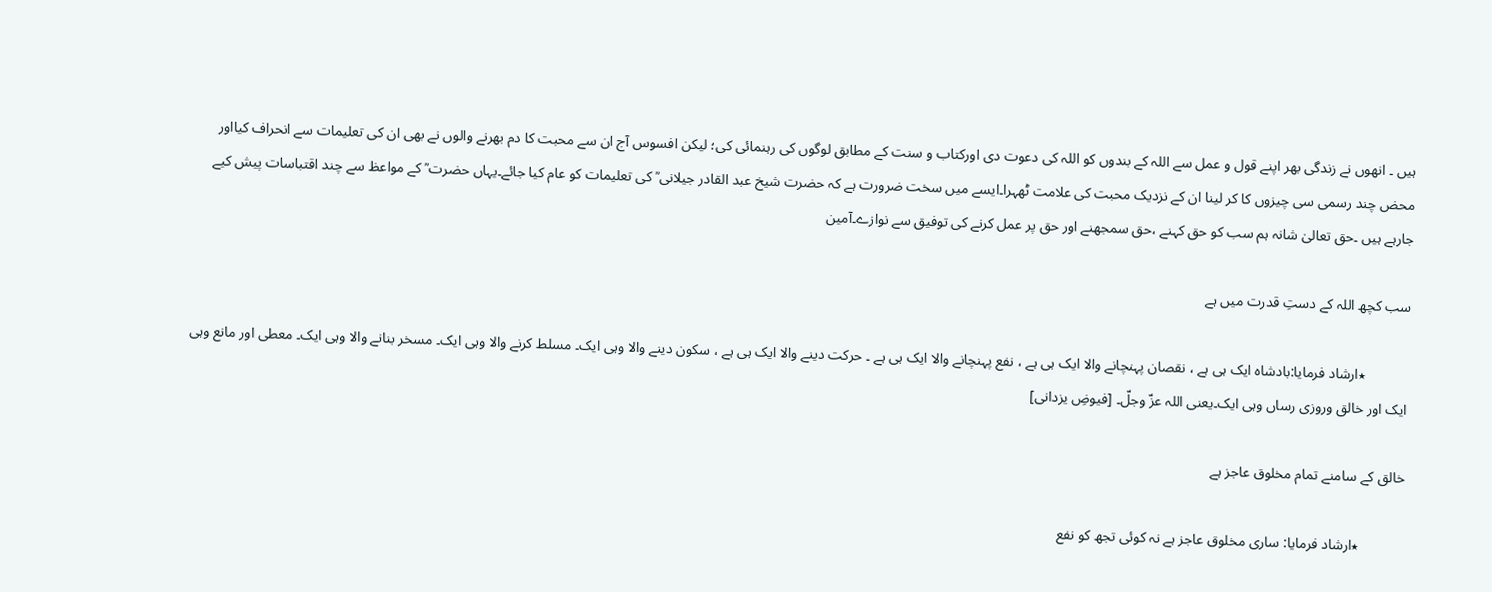ہیں ۔ انھوں نے زندگی بھر اپنے قول و عمل سے اللہ کے بندوں کو اللہ کی دعوت دی اورکتاب و سنت کے مطابق لوگوں کی رہنمائی کی؛ لیکن افسوس آج ان سے محبت کا دم بھرنے والوں نے بھی ان کی تعلیمات سے انحراف کیااور محض چند رسمی سی چیزوں کا کر لینا ان کے نزدیک محبت کی علامت ٹھہرا۔ایسے میں سخت ضرورت ہے کہ حضرت شیخ عبد القادر جیلانی ؒ کی تعلیمات کو عام کیا جائے۔یہاں حضرت ؒ کے مواعظ سے چند اقتباسات پیش کیے جارہے ہیں ۔حق تعالیٰ شانہ ہم سب کو حق کہنے ،حق سمجھنے اور حق پر عمل کرنے کی توفیق سے نوازے۔آمین

سب کچھ اللہ کے دستِ قدرت میں ہے

            ٭ارشاد فرمایا:بادشاہ ایک ہی ہے ، نقصان پہنچانے والا ایک ہی ہے ، نفع پہنچانے والا ایک ہی ہے ۔ حرکت دینے والا ایک ہی ہے ، سکون دینے والا وہی ایک۔ مسلط کرنے والا وہی ایک۔ مسخر بنانے والا وہی ایک۔ معطی اور مانع وہی ایک اور خالق وروزی رساں وہی ایک۔یعنی اللہ عزّ وجلّ۔ [فیوضِ یزدانی]

خالق کے سامنے تمام مخلوق عاجز ہے

            ٭ارشاد فرمایا: ساری مخلوق عاجز ہے نہ کوئی تجھ کو نفع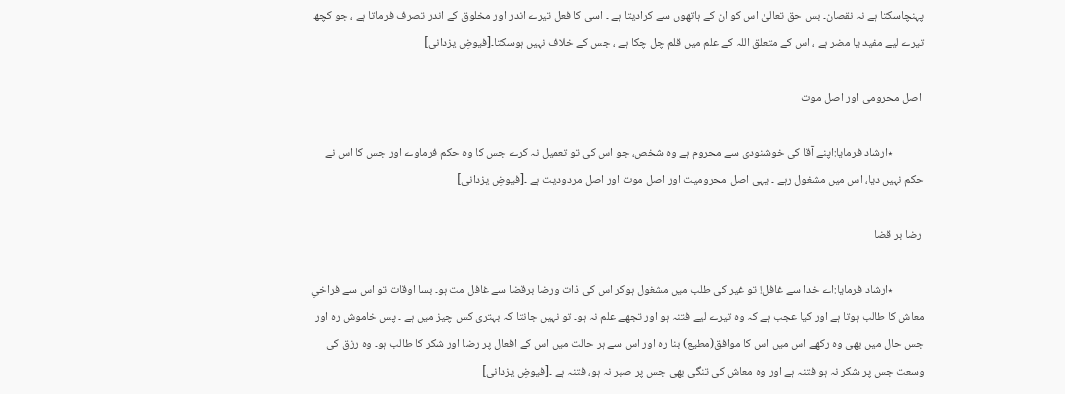پہنچاسکتا ہے نہ نقصان۔ بس حق تعالیٰ اس کو ان کے ہاتھوں سے کرادیتا ہے ۔ اسی کا فعل تیرے اندر اور مخلوق کے اندر تصرف فرماتا ہے ، جو کچھ تیرے لیے مفید یا مضر ہے ، اس کے متعلق اللہ کے علم میں قلم چل چکا ہے ، جس کے خلاف نہیں ہوسکتا۔[فیوضِ یزدانی]

 اصل محرومی اور اصل موت

            ٭ارشاد فرمایا:اپنے آقا کی خوشنودی سے محروم ہے وہ شخص، جو اس کی تو تعمیل نہ کرے جس کا وہ حکم فرماوے اور جس کا اس نے حکم نہیں دیا، اس میں مشغول رہے ۔ یہی اصل محرومیت اور اصل موت اور اصل مردودیت ہے ۔[فیوضِ یزدانی]

 رضا بر قضا

            ٭ارشاد فرمایا:اے خدا سے غافل! تو غیر کی طلب میں مشغول ہوکر اس کی ذات ورضا برقضا سے غافل مت ہو۔ بسا اوقات تو اس سے فراخیِ معاش کا طالب ہوتا ہے اور کیا عجب ہے کہ وہ تیرے لیے فتنہ ہو اور تجھے علم نہ ہو۔ تو نہیں جانتا کہ بہتری کس چیز میں ہے ۔ پس خاموش رہ اور جس حال میں بھی وہ رکھے اس میں اس کا موافق(مطیع) بنا رہ اور اس سے ہر حالت میں اس کے افعال پر رضا اور شکر کا طالب ہو۔ وہ رزق کی وسعت جس پر شکر نہ ہو فتنہ ہے اور وہ معاش کی تنگی بھی جس پر صبر نہ ہو، فتنہ ہے ۔[فیوضِ یزدانی]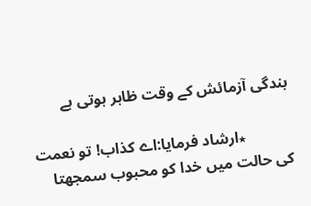بندگی آزمائش کے وقت ظاہر ہوتی ہے

            ٭ارشاد فرمایا:اے کذاب! تو نعمت کی حالت میں خدا کو محبوب سمجھتا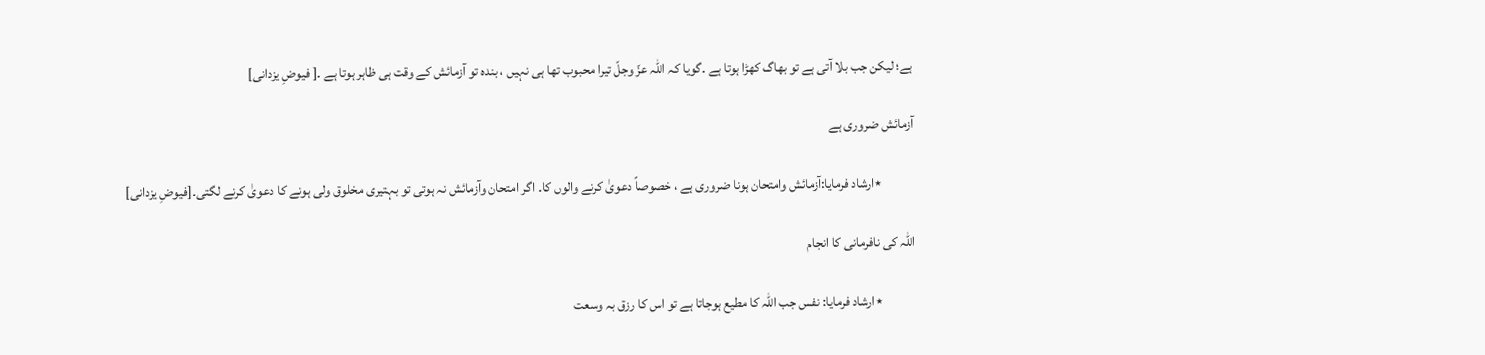ہے؛ لیکن جب بلا آتی ہے تو بھاگ کھڑا ہوتا ہے ۔گویا کہ اللہ عزّ وجلّ تیرا محبوب تھا ہی نہیں ، بندہ تو آزمائش کے وقت ہی ظاہر ہوتا ہے ۔[ فیوضِ یزدانی]

آزمائش ضروری ہے

            ٭ارشاد فرمایا:آزمائش وامتحان ہونا ضروری ہے ، خصوصاً دعویٰ کرنے والوں کا۔ اگر امتحان وآزمائش نہ ہوتی تو بہتیری مخلوق ولی ہونے کا دعویٰ کرنے لگتی۔[فیوضِ یزدانی]

اللہ کی نافرمانی کا انجام

            ٭ارشاد فرمایا: نفس جب اللہ کا مطیع ہوجاتا ہے تو اس کا رزق بہ وسعت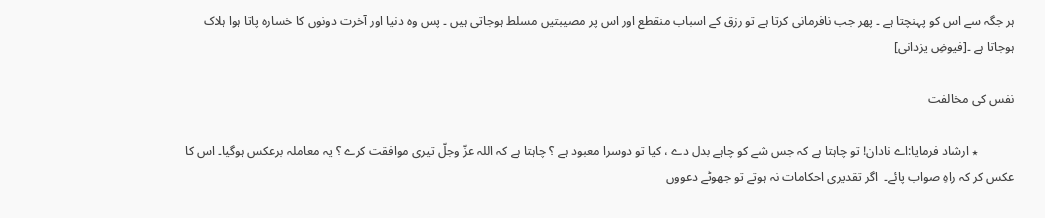ہر جگہ سے اس کو پہنچتا ہے ۔ پھر جب نافرمانی کرتا ہے تو رزق کے اسباب منقطع اور اس پر مصیبتیں مسلط ہوجاتی ہیں ۔ پس وہ دنیا اور آخرت دونوں کا خسارہ پاتا ہوا ہلاک ہوجاتا ہے ۔[فیوضِ یزدانی]

نفس کی مخالفت

            ٭ ارشاد فرمایا:اے نادان! تو چاہتا ہے کہ جس شے کو چاہے بدل دے ، کیا تو دوسرا معبود ہے ؟ چاہتا ہے کہ اللہ عزّ وجلّ تیری موافقت کرے ؟ یہ معاملہ برعکس ہوگیا۔ اس کا عکس کر کہ راہِ صواب پائے۔  اگر تقدیری احکامات نہ ہوتے تو جھوٹے دعووں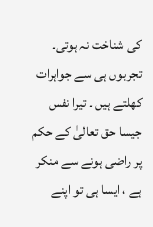کی شناخت نہ ہوتی۔ تجربوں ہی سے جواہرات کھلتے ہیں ۔ تیرا نفس جیسا حق تعالیٰ کے حکم پر راضی ہونے سے منکر ہے ، ایسا ہی تو اپنے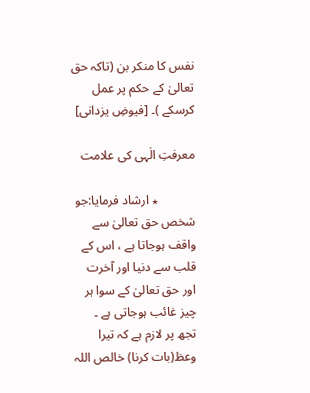نفس کا منکر بن (تاکہ حق تعالیٰ کے حکم پر عمل کرسکے )۔ [فیوضِ یزدانی]

معرفتِ الٰہی کی علامت

            ٭ ارشاد فرمایا:جو شخص حق تعالیٰ سے واقف ہوجاتا ہے ، اس کے قلب سے دنیا اور آخرت اور حق تعالیٰ کے سوا ہر چیز غائب ہوجاتی ہے ۔ تجھ پر لازم ہے کہ تیرا وعظ(بات کرنا) خالص اللہ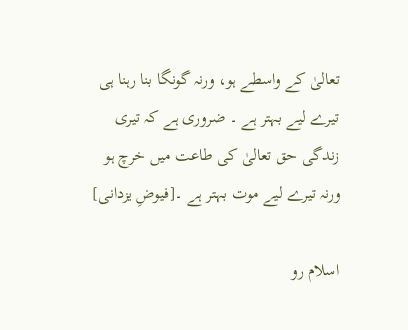تعالیٰ کے واسطے ہو، ورنہ گونگا بنا رہنا ہی تیرے لیے بہتر ہے ۔ ضروری ہے کہ تیری زندگی حق تعالیٰ کی طاعت میں خرچ ہو ورنہ تیرے لیے موت بہتر ہے ۔[فیوضِ یزدانی]

اسلام رو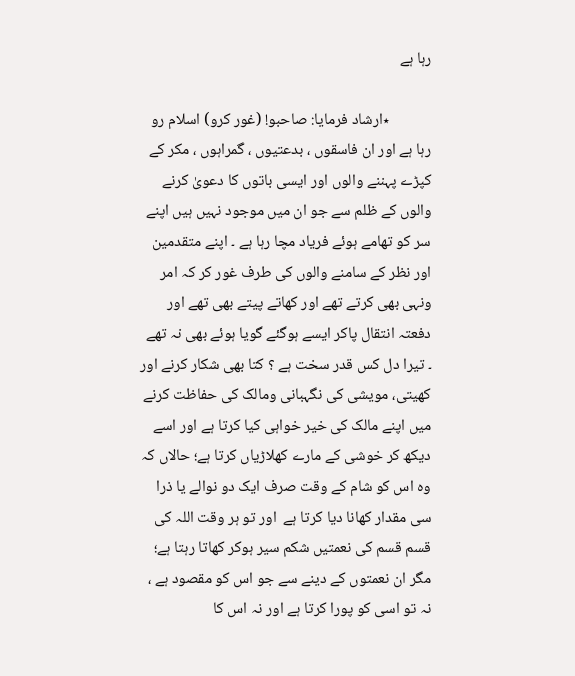رہا ہے

            ٭ارشاد فرمایا: صاحبو! (غور کرو) اسلام رو رہا ہے اور ان فاسقوں ، بدعتیوں ، گمراہوں ، مکر کے کپڑے پہننے والوں اور ایسی باتوں کا دعویٰ کرنے والوں کے ظلم سے جو ان میں موجود نہیں ہیں اپنے سر کو تھامے ہوئے فریاد مچا رہا ہے ۔ اپنے متقدمین اور نظر کے سامنے والوں کی طرف غور کر کہ امر ونہی بھی کرتے تھے اور کھاتے پیتے بھی تھے اور دفعتہ انتقال پاکر ایسے ہوگئے گویا ہوئے بھی نہ تھے ۔ تیرا دل کس قدر سخت ہے ؟ کتا بھی شکار کرنے اور کھیتی، مویشی کی نگہبانی ومالک کی حفاظت کرنے میں اپنے مالک کی خیر خواہی کیا کرتا ہے اور اسے دیکھ کر خوشی کے مارے کھلاڑیاں کرتا ہے؛ حالاں کہ وہ اس کو شام کے وقت صرف ایک دو نوالے یا ذرا سی مقدار کھانا دیا کرتا ہے  اور تو ہر وقت اللہ کی قسم قسم کی نعمتیں شکم سیر ہوکر کھاتا رہتا ہے؛ مگر ان نعمتوں کے دینے سے جو اس کو مقصود ہے ، نہ تو اسی کو پورا کرتا ہے اور نہ اس کا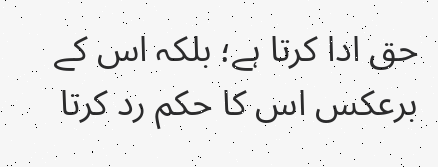حق ادا کرتا ہے؛ بلکہ اس کے برعکس اس کا حکم رد کرتا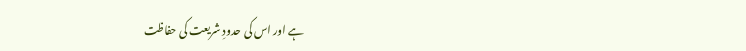ہے اور اس کی حدودِ شریعت کی حفاظت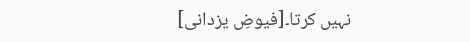نہیں کرتا۔[فیوضِ یزدانی]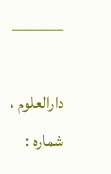———

دارالعلوم ، شمارہ :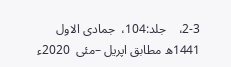2-3،    جلد:104،  جمادى الاول  1441ھ مطابق اپریل –مئی  2020ء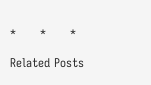*      *      *

Related Posts